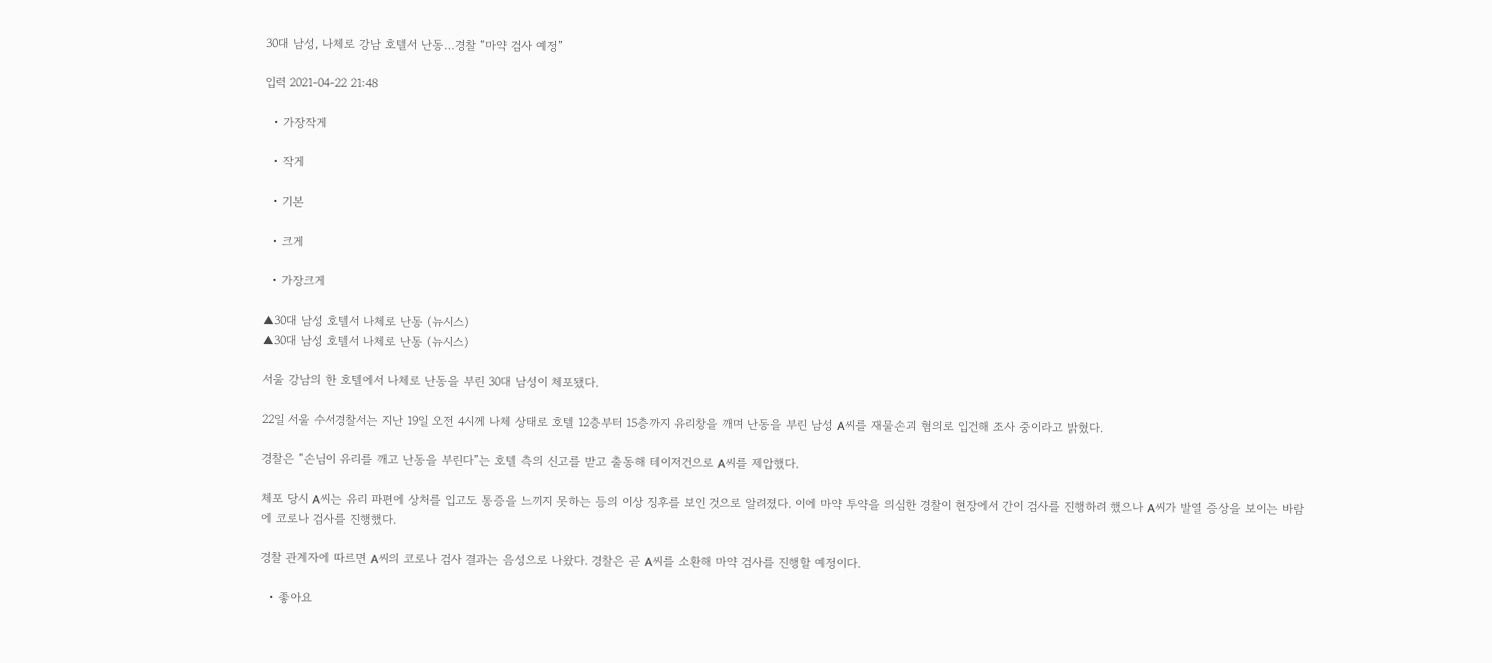30대 남성, 나체로 강남 호텔서 난동…경찰 “마약 검사 예정”

입력 2021-04-22 21:48

  • 가장작게

  • 작게

  • 기본

  • 크게

  • 가장크게

▲30대 남성 호텔서 나체로 난동 (뉴시스)
▲30대 남성 호텔서 나체로 난동 (뉴시스)

서울 강남의 한 호텔에서 나체로 난동을 부린 30대 남성이 체포됐다.

22일 서울 수서경찰서는 지난 19일 오전 4시께 나체 상태로 호텔 12층부터 15층까지 유리창을 깨며 난동을 부린 남성 A씨를 재물손괴 혐의로 입건해 조사 중이라고 밝혔다.

경찰은 “손님이 유리를 깨고 난동을 부린다”는 호텔 측의 신고를 받고 출동해 테이저건으로 A씨를 제압했다.

체포 당시 A씨는 유리 파편에 상처를 입고도 통증을 느끼지 못하는 등의 이상 징후를 보인 것으로 알려졌다. 이에 마약 투약을 의심한 경찰이 현장에서 간이 검사를 진행하려 했으나 A씨가 발열 증상을 보이는 바람에 코로나 검사를 진행했다.

경찰 관계자에 따르면 A씨의 코로나 검사 결과는 음성으로 나왔다. 경찰은 곧 A씨를 소환해 마약 검사를 진행할 예정이다.

  • 좋아요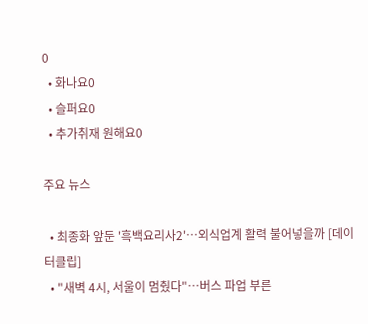0
  • 화나요0
  • 슬퍼요0
  • 추가취재 원해요0

주요 뉴스

  • 최종화 앞둔 '흑백요리사2'…외식업계 활력 불어넣을까 [데이터클립]
  • "새벽 4시, 서울이 멈췄다"…버스 파업 부른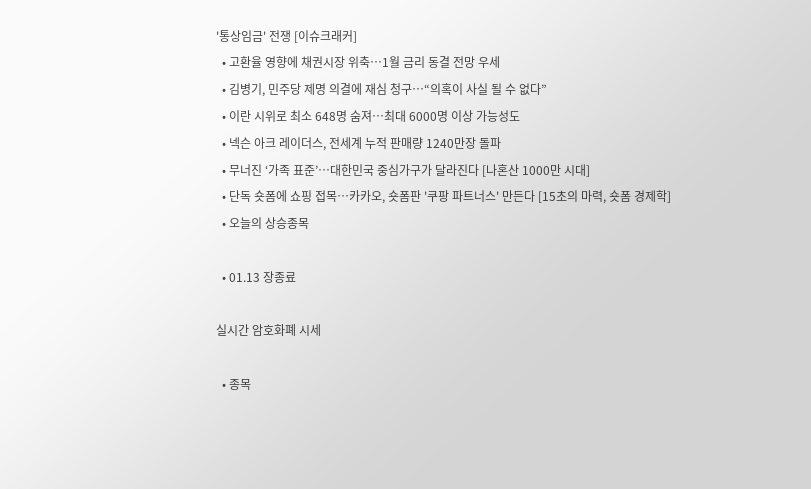'통상임금' 전쟁 [이슈크래커]
  • 고환율 영향에 채권시장 위축⋯1월 금리 동결 전망 우세
  • 김병기, 민주당 제명 의결에 재심 청구…“의혹이 사실 될 수 없다”
  • 이란 시위로 최소 648명 숨져…최대 6000명 이상 가능성도
  • 넥슨 아크 레이더스, 전세계 누적 판매량 1240만장 돌파
  • 무너진 ‘가족 표준’…대한민국 중심가구가 달라진다 [나혼산 1000만 시대]
  • 단독 숏폼에 쇼핑 접목…카카오, 숏폼판 '쿠팡 파트너스' 만든다 [15초의 마력, 숏폼 경제학]
  • 오늘의 상승종목

  • 01.13 장종료

실시간 암호화폐 시세

  • 종목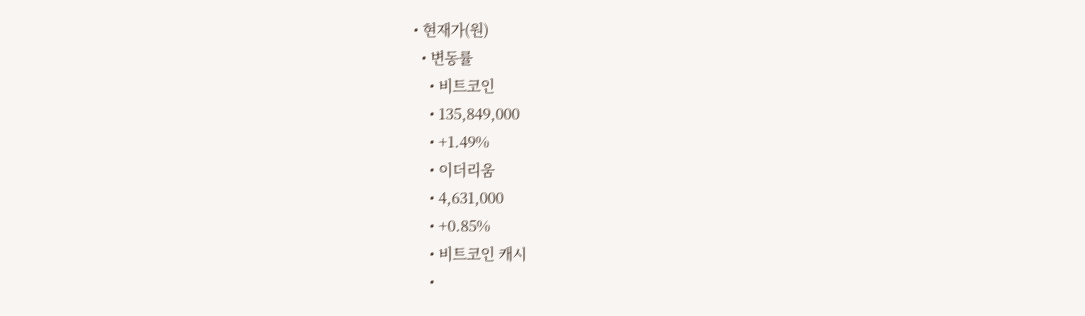• 현재가(원)
  • 변동률
    • 비트코인
    • 135,849,000
    • +1.49%
    • 이더리움
    • 4,631,000
    • +0.85%
    • 비트코인 캐시
    •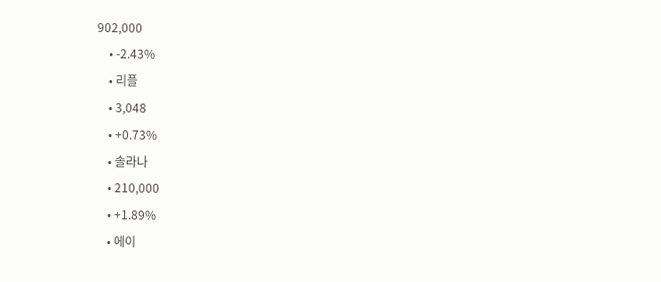902,000
    • -2.43%
    • 리플
    • 3,048
    • +0.73%
    • 솔라나
    • 210,000
    • +1.89%
    • 에이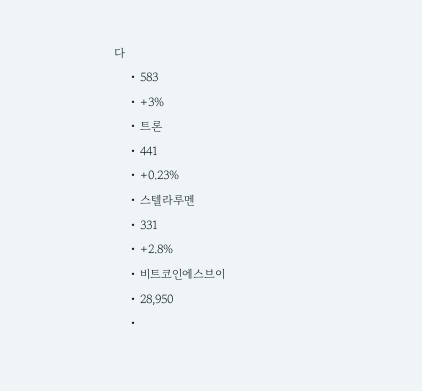다
    • 583
    • +3%
    • 트론
    • 441
    • +0.23%
    • 스텔라루멘
    • 331
    • +2.8%
    • 비트코인에스브이
    • 28,950
    •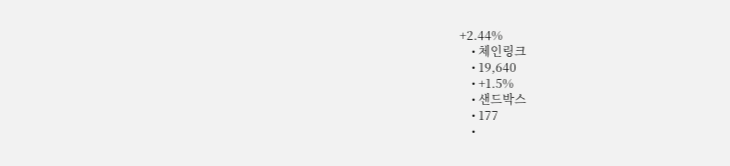+2.44%
    • 체인링크
    • 19,640
    • +1.5%
    • 샌드박스
    • 177
    •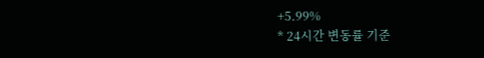+5.99%
* 24시간 변동률 기준